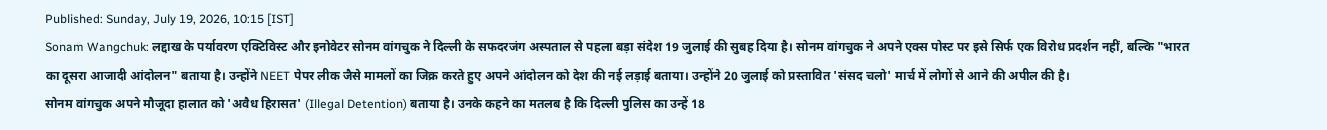Published: Sunday, July 19, 2026, 10:15 [IST]
Sonam Wangchuk: लद्दाख के पर्यावरण एक्टिविस्ट और इनोवेटर सोनम वांगचुक ने दिल्ली के सफदरजंग अस्पताल से पहला बड़ा संदेश 19 जुलाई की सुबह दिया है। सोनम वांगचुक ने अपने एक्स पोस्ट पर इसे सिर्फ एक विरोध प्रदर्शन नहीं, बल्कि "भारत का दूसरा आजादी आंदोलन" बताया है। उन्होंने NEET पेपर लीक जैसे मामलों का जिक्र करते हुए अपने आंदोलन को देश की नई लड़ाई बताया। उन्होंने 20 जुलाई को प्रस्तावित 'संसद चलो' मार्च में लोगों से आने की अपील की है।
सोनम वांगचुक अपने मौजूदा हालात को 'अवैध हिरासत' (Illegal Detention) बताया है। उनके कहने का मतलब है कि दिल्ली पुलिस का उन्हें 18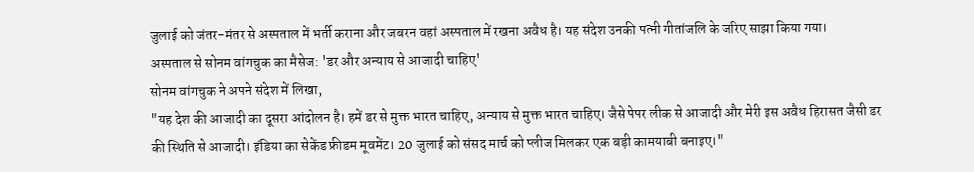जुलाई को जंतर-मंतर से अस्पताल में भर्ती कराना और जबरन वहां अस्पताल में रखना अवैध है। यह संदेश उनकी पत्नी गीतांजलि के जरिए साझा किया गया।
अस्पताल से सोनम वांगचुक का मैसेज: 'डर और अन्याय से आजादी चाहिए'
सोनम वांगचुक ने अपने संदेश में लिखा,
"यह देश की आजादी का दूसरा आंदोलन है। हमें डर से मुक्त भारत चाहिए, अन्याय से मुक्त भारत चाहिए। जैसे पेपर लीक से आजादी और मेरी इस अवैध हिरासत जैसी डर की स्थिति से आजादी। इंडिया का सेकेंड फ्रीडम मूवमेंट। 20 जुलाई को संसद मार्च को प्लीज मिलकर एक बड़ी कामयाबी बनाइए।"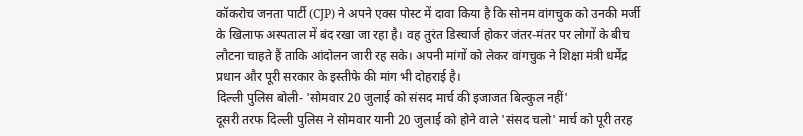कॉकरोच जनता पार्टी (CJP) ने अपने एक्स पोस्ट में दावा किया है कि सोनम वांगचुक को उनकी मर्जी के खिलाफ अस्पताल में बंद रखा जा रहा है। वह तुरंत डिस्चार्ज होकर जंतर-मंतर पर लोगों के बीच लौटना चाहते हैं ताकि आंदोलन जारी रह सके। अपनी मांगों को लेकर वांगचुक ने शिक्षा मंत्री धर्मेंद्र प्रधान और पूरी सरकार के इस्तीफे की मांग भी दोहराई है।
दिल्ली पुलिस बोली- 'सोमवार 20 जुलाई को संसद मार्च की इजाजत बिल्कुल नहीं'
दूसरी तरफ दिल्ली पुलिस ने सोमवार यानी 20 जुलाई को होने वाले 'संसद चलो' मार्च को पूरी तरह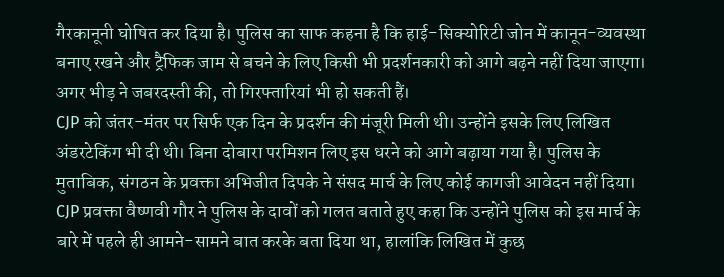गैरकानूनी घोषित कर दिया है। पुलिस का साफ कहना है कि हाई-सिक्योरिटी जोन में कानून-व्यवस्था बनाए रखने और ट्रैफिक जाम से बचने के लिए किसी भी प्रदर्शनकारी को आगे बढ़ने नहीं दिया जाएगा। अगर भीड़ ने जबरदस्ती की, तो गिरफ्तारियां भी हो सकती हैं।
CJP को जंतर-मंतर पर सिर्फ एक दिन के प्रदर्शन की मंजूरी मिली थी। उन्होंने इसके लिए लिखित अंडरटेकिंग भी दी थी। बिना दोबारा परमिशन लिए इस धरने को आगे बढ़ाया गया है। पुलिस के मुताबिक, संगठन के प्रवक्ता अभिजीत दिपके ने संसद मार्च के लिए कोई कागजी आवेदन नहीं दिया।
CJP प्रवक्ता वैष्णवी गौर ने पुलिस के दावों को गलत बताते हुए कहा कि उन्होंने पुलिस को इस मार्च के बारे में पहले ही आमने-सामने बात करके बता दिया था, हालांकि लिखित में कुछ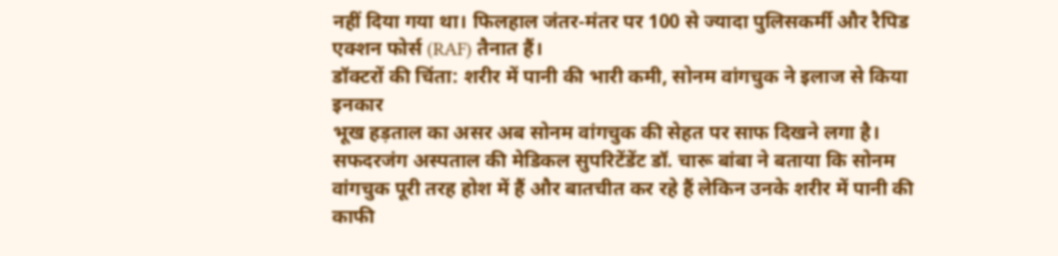नहीं दिया गया था। फिलहाल जंतर-मंतर पर 100 से ज्यादा पुलिसकर्मी और रैपिड एक्शन फोर्स (RAF) तैनात हैं।
डॉक्टरों की चिंता: शरीर में पानी की भारी कमी, सोनम वांगचुक ने इलाज से किया इनकार
भूख हड़ताल का असर अब सोनम वांगचुक की सेहत पर साफ दिखने लगा है। सफदरजंग अस्पताल की मेडिकल सुपरिटेंडेंट डॉ. चारू बांबा ने बताया कि सोनम वांगचुक पूरी तरह होश में हैं और बातचीत कर रहे हैं लेकिन उनके शरीर में पानी की काफी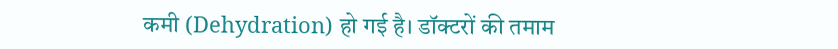कमी (Dehydration) हो गई है। डॉक्टरों की तमाम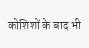कोशिशों के बाद भी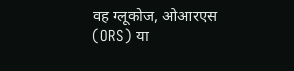वह ग्लूकोज, ओआरएस (ORS) या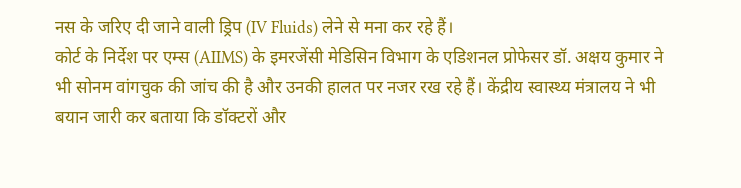नस के जरिए दी जाने वाली ड्रिप (IV Fluids) लेने से मना कर रहे हैं।
कोर्ट के निर्देश पर एम्स (AIIMS) के इमरजेंसी मेडिसिन विभाग के एडिशनल प्रोफेसर डॉ. अक्षय कुमार ने भी सोनम वांगचुक की जांच की है और उनकी हालत पर नजर रख रहे हैं। केंद्रीय स्वास्थ्य मंत्रालय ने भी बयान जारी कर बताया कि डॉक्टरों और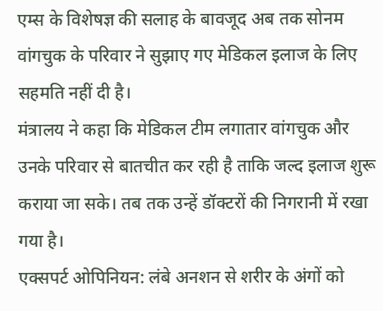एम्स के विशेषज्ञ की सलाह के बावजूद अब तक सोनम वांगचुक के परिवार ने सुझाए गए मेडिकल इलाज के लिए सहमति नहीं दी है।
मंत्रालय ने कहा कि मेडिकल टीम लगातार वांगचुक और उनके परिवार से बातचीत कर रही है ताकि जल्द इलाज शुरू कराया जा सके। तब तक उन्हें डॉक्टरों की निगरानी में रखा गया है।
एक्सपर्ट ओपिनियन: लंबे अनशन से शरीर के अंगों को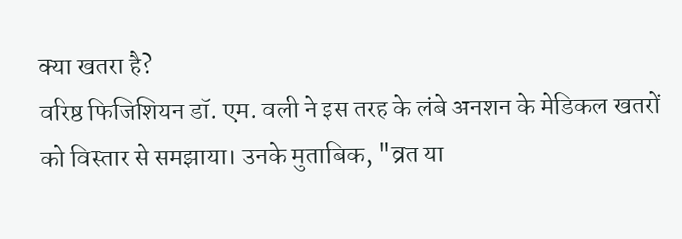क्या खतरा है?
वरिष्ठ फिजिशियन डॉ. एम. वली ने इस तरह के लंबे अनशन के मेडिकल खतरों को विस्तार से समझाया। उनके मुताबिक, "व्रत या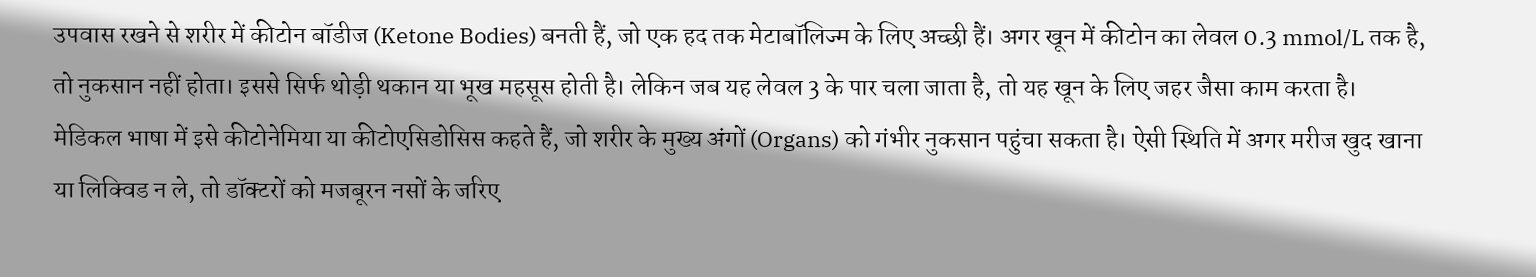उपवास रखने से शरीर में कीटोन बॉडीज (Ketone Bodies) बनती हैं, जो एक हद तक मेटाबॉलिज्म के लिए अच्छी हैं। अगर खून में कीटोन का लेवल 0.3 mmol/L तक है, तो नुकसान नहीं होता। इससे सिर्फ थोड़ी थकान या भूख महसूस होती है। लेकिन जब यह लेवल 3 के पार चला जाता है, तो यह खून के लिए जहर जैसा काम करता है।
मेडिकल भाषा में इसे कीटोनेमिया या कीटोएसिडोसिस कहते हैं, जो शरीर के मुख्य अंगों (Organs) को गंभीर नुकसान पहुंचा सकता है। ऐसी स्थिति में अगर मरीज खुद खाना या लिक्विड न ले, तो डॉक्टरों को मजबूरन नसों के जरिए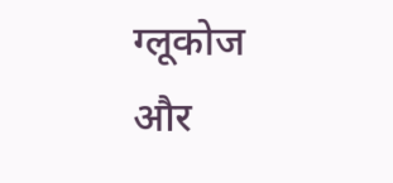ग्लूकोज और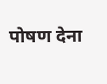पोषण देना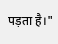पड़ता है।"